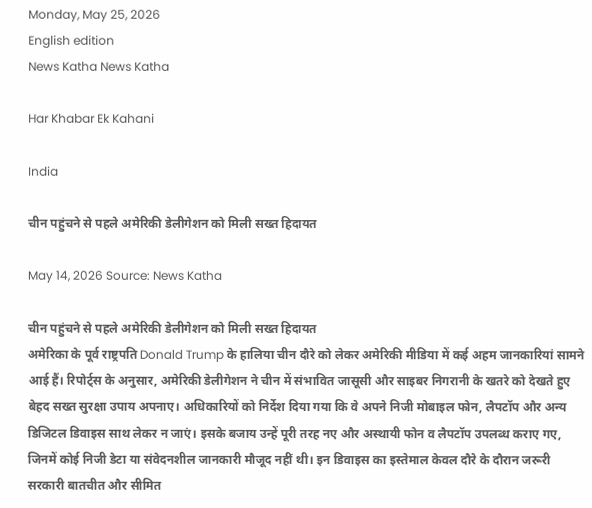Monday, May 25, 2026
English edition
News Katha News Katha

Har Khabar Ek Kahani

India

चीन पहुंचने से पहले अमेरिकी डेलीगेशन को मिली सख्त हिदायत

May 14, 2026 Source: News Katha

चीन पहुंचने से पहले अमेरिकी डेलीगेशन को मिली सख्त हिदायत
अमेरिका के पूर्व राष्ट्रपति Donald Trump के हालिया चीन दौरे को लेकर अमेरिकी मीडिया में कई अहम जानकारियां सामने आई हैं। रिपोर्ट्स के अनुसार, अमेरिकी डेलीगेशन ने चीन में संभावित जासूसी और साइबर निगरानी के खतरे को देखते हुए बेहद सख्त सुरक्षा उपाय अपनाए। अधिकारियों को निर्देश दिया गया कि वे अपने निजी मोबाइल फोन, लैपटॉप और अन्य डिजिटल डिवाइस साथ लेकर न जाएं। इसके बजाय उन्हें पूरी तरह नए और अस्थायी फोन व लैपटॉप उपलब्ध कराए गए, जिनमें कोई निजी डेटा या संवेदनशील जानकारी मौजूद नहीं थी। इन डिवाइस का इस्तेमाल केवल दौरे के दौरान जरूरी सरकारी बातचीत और सीमित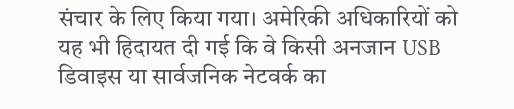संचार के लिए किया गया। अमेरिकी अधिकारियों को यह भी हिदायत दी गई कि वे किसी अनजान USB डिवाइस या सार्वजनिक नेटवर्क का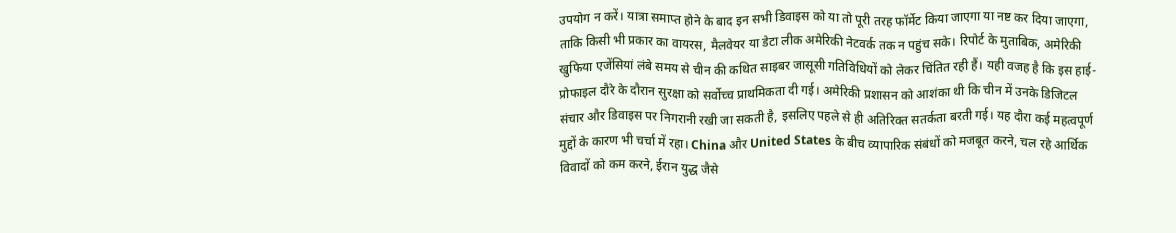उपयोग न करें। यात्रा समाप्त होने के बाद इन सभी डिवाइस को या तो पूरी तरह फॉर्मेट किया जाएगा या नष्ट कर दिया जाएगा, ताकि किसी भी प्रकार का वायरस, मैलवेयर या डेटा लीक अमेरिकी नेटवर्क तक न पहुंच सके। रिपोर्ट के मुताबिक, अमेरिकी खुफिया एजेंसियां लंबे समय से चीन की कथित साइबर जासूसी गतिविधियों को लेकर चिंतित रही हैं। यही वजह है कि इस हाई-प्रोफाइल दौरे के दौरान सुरक्षा को सर्वोच्च प्राथमिकता दी गई। अमेरिकी प्रशासन को आशंका थी कि चीन में उनके डिजिटल संचार और डिवाइस पर निगरानी रखी जा सकती है, इसलिए पहले से ही अतिरिक्त सतर्कता बरती गई। यह दौरा कई महत्वपूर्ण मुद्दों के कारण भी चर्चा में रहा। China और United States के बीच व्यापारिक संबंधों को मजबूत करने, चल रहे आर्थिक विवादों को कम करने, ईरान युद्ध जैसे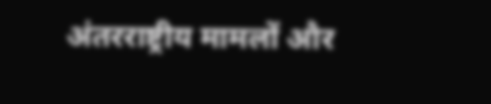अंतरराष्ट्रीय मामलों और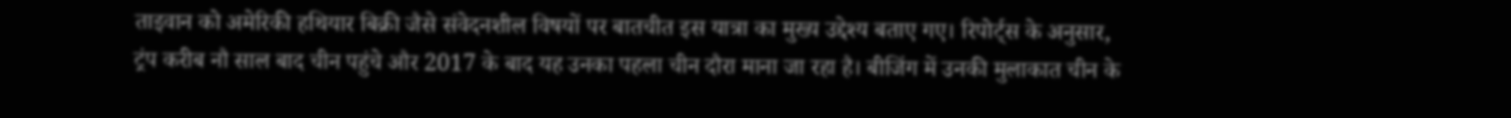ताइवान को अमेरिकी हथियार बिक्री जैसे संवेदनशील विषयों पर बातचीत इस यात्रा का मुख्य उद्देश्य बताए गए। रिपोर्ट्स के अनुसार, ट्रंप करीब नौ साल बाद चीन पहुंचे और 2017 के बाद यह उनका पहला चीन दौरा माना जा रहा है। बीजिंग में उनकी मुलाकात चीन के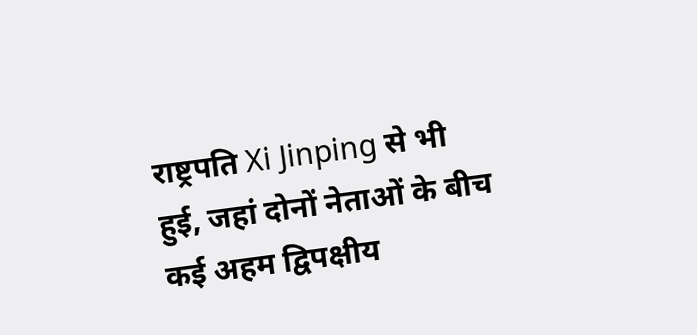राष्ट्रपति Xi Jinping से भी हुई, जहां दोनों नेताओं के बीच कई अहम द्विपक्षीय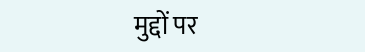मुद्दों पर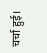चर्चा हुई।